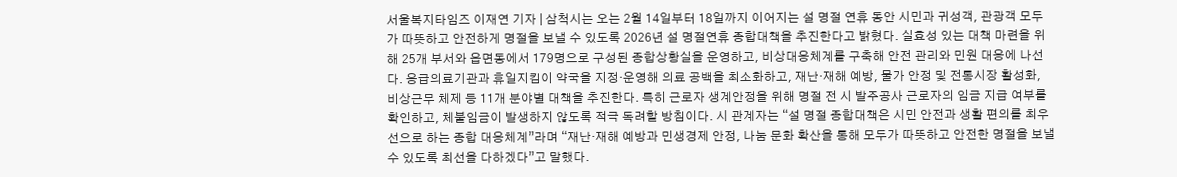서울복지타임즈 이재연 기자 | 삼척시는 오는 2월 14일부터 18일까지 이어지는 설 명절 연휴 동안 시민과 귀성객, 관광객 모두가 따뜻하고 안전하게 명절을 보낼 수 있도록 2026년 설 명절연휴 종합대책을 추진한다고 밝혔다. 실효성 있는 대책 마련을 위해 25개 부서와 읍면동에서 179명으로 구성된 종합상황실을 운영하고, 비상대응체계를 구축해 안전 관리와 민원 대응에 나선다. 응급의료기관과 휴일지킴이 약국을 지정·운영해 의료 공백을 최소화하고, 재난·재해 예방, 물가 안정 및 전통시장 활성화, 비상근무 체제 등 11개 분야별 대책을 추진한다. 특히 근로자 생계안정을 위해 명절 전 시 발주공사 근로자의 임금 지급 여부를 확인하고, 체불임금이 발생하지 않도록 적극 독려할 방침이다. 시 관계자는 “설 명절 종합대책은 시민 안전과 생활 편의를 최우선으로 하는 종합 대응체계”라며 “재난·재해 예방과 민생경제 안정, 나눔 문화 확산을 통해 모두가 따뜻하고 안전한 명절을 보낼 수 있도록 최선을 다하겠다”고 말했다.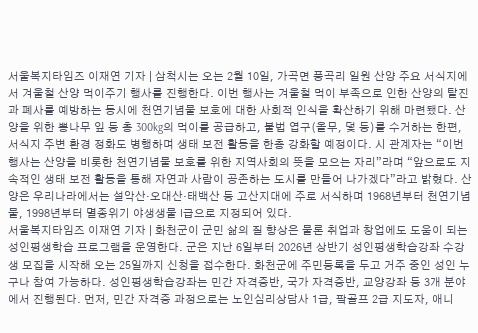서울복지타임즈 이재연 기자 | 삼척시는 오는 2월 10일, 가곡면 풍곡리 일원 산양 주요 서식지에서 겨울철 산양 먹이주기 행사를 진행한다. 이번 행사는 겨울철 먹이 부족으로 인한 산양의 탈진과 폐사를 예방하는 동시에 천연기념물 보호에 대한 사회적 인식을 확산하기 위해 마련됐다. 산양을 위한 뽕나무 잎 등 총 300kg의 먹이를 공급하고, 불법 엽구(올무, 덫 등)를 수거하는 한편, 서식지 주변 환경 정화도 병행하며 생태 보전 활동을 한층 강화할 예정이다. 시 관계자는 “이번 행사는 산양을 비롯한 천연기념물 보호를 위한 지역사회의 뜻을 모으는 자리”라며 “앞으로도 지속적인 생태 보전 활동을 통해 자연과 사람이 공존하는 도시를 만들어 나가겠다”라고 밝혔다. 산양은 우리나라에서는 설악산·오대산·태백산 등 고산지대에 주로 서식하며 1968년부터 천연기념물, 1998년부터 멸종위기 야생생물 I급으로 지정되어 있다.
서울복지타임즈 이재연 기자 | 화천군이 군민 삶의 질 향상은 물론 취업과 창업에도 도움이 되는 성인평생학습 프로그램을 운영한다. 군은 지난 6일부터 2026년 상반기 성인평생학습강좌 수강생 모집을 시작해 오는 25일까지 신청을 접수한다. 화천군에 주민등록을 두고 거주 중인 성인 누구나 참여 가능하다. 성인평생학습강좌는 민간 자격증반, 국가 자격증반, 교양강좌 등 3개 분야에서 진행된다. 먼저, 민간 자격증 과정으로는 노인심리상담사 1급, 팤골프 2급 지도자, 애니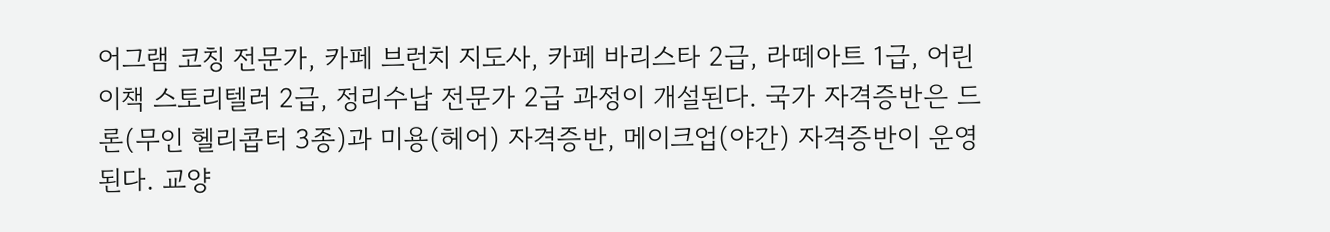어그램 코칭 전문가, 카페 브런치 지도사, 카페 바리스타 2급, 라떼아트 1급, 어린이책 스토리텔러 2급, 정리수납 전문가 2급 과정이 개설된다. 국가 자격증반은 드론(무인 헬리콥터 3종)과 미용(헤어) 자격증반, 메이크업(야간) 자격증반이 운영된다. 교양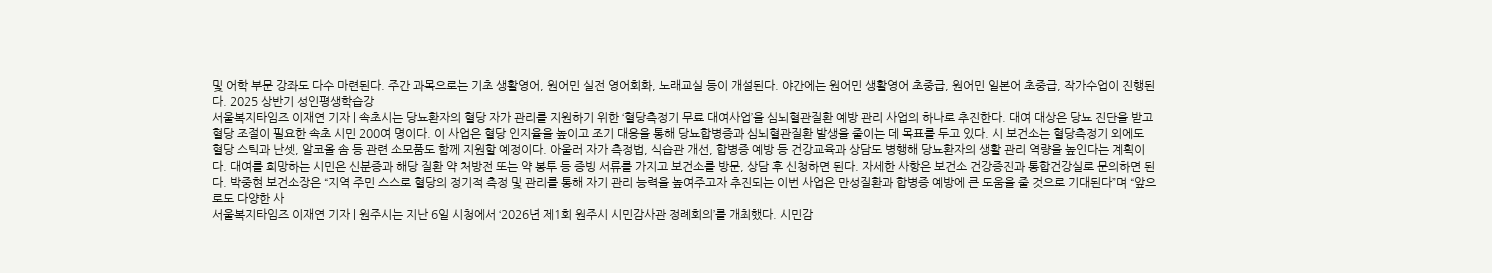및 어학 부문 강좌도 다수 마련된다. 주간 과목으로는 기초 생활영어, 원어민 실전 영어회화, 노래교실 등이 개설된다. 야간에는 원어민 생활영어 초중급, 원어민 일본어 초중급, 작가수업이 진행된다. 2025 상반기 성인평생학습강
서울복지타임즈 이재연 기자 | 속초시는 당뇨환자의 혈당 자가 관리를 지원하기 위한 ‘혈당측정기 무료 대여사업’을 심뇌혈관질환 예방 관리 사업의 하나로 추진한다. 대여 대상은 당뇨 진단을 받고 혈당 조절이 필요한 속초 시민 200여 명이다. 이 사업은 혈당 인지율을 높이고 조기 대응을 통해 당뇨합병증과 심뇌혈관질환 발생을 줄이는 데 목표를 두고 있다. 시 보건소는 혈당측정기 외에도 혈당 스틱과 난셋, 알코올 솜 등 관련 소모품도 함께 지원할 예정이다. 아울러 자가 측정법, 식습관 개선, 합병증 예방 등 건강교육과 상담도 병행해 당뇨환자의 생활 관리 역량을 높인다는 계획이다. 대여를 희망하는 시민은 신분증과 해당 질환 약 처방전 또는 약 봉투 등 증빙 서류를 가지고 보건소를 방문, 상담 후 신청하면 된다. 자세한 사항은 보건소 건강증진과 통합건강실로 문의하면 된다. 박중현 보건소장은 “지역 주민 스스로 혈당의 정기적 측정 및 관리를 통해 자기 관리 능력을 높여주고자 추진되는 이번 사업은 만성질환과 합병증 예방에 큰 도움을 줄 것으로 기대된다”며 “앞으로도 다양한 사
서울복지타임즈 이재연 기자 | 원주시는 지난 6일 시청에서 ‘2026년 제1회 원주시 시민감사관 정례회의’를 개최했다. 시민감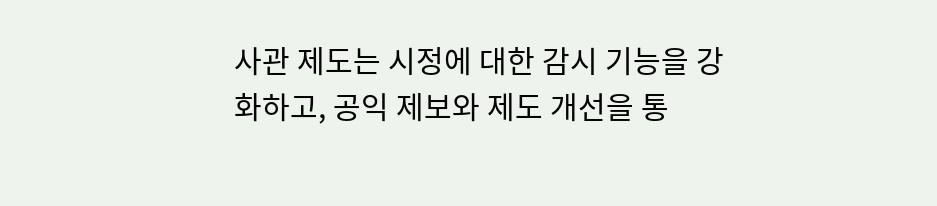사관 제도는 시정에 대한 감시 기능을 강화하고, 공익 제보와 제도 개선을 통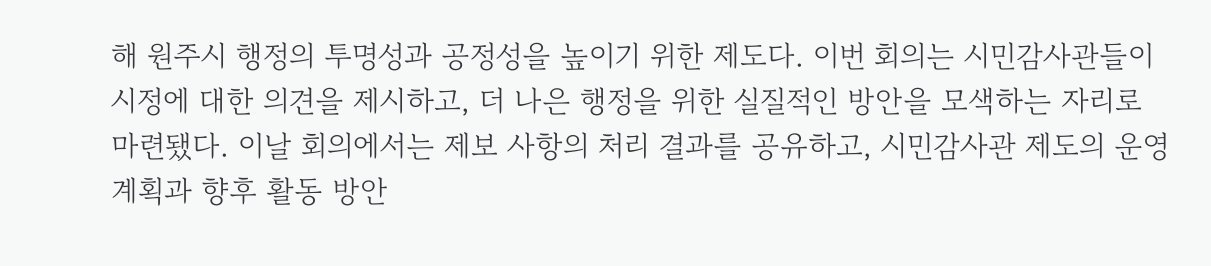해 원주시 행정의 투명성과 공정성을 높이기 위한 제도다. 이번 회의는 시민감사관들이 시정에 대한 의견을 제시하고, 더 나은 행정을 위한 실질적인 방안을 모색하는 자리로 마련됐다. 이날 회의에서는 제보 사항의 처리 결과를 공유하고, 시민감사관 제도의 운영 계획과 향후 활동 방안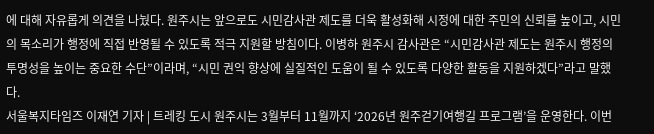에 대해 자유롭게 의견을 나눴다. 원주시는 앞으로도 시민감사관 제도를 더욱 활성화해 시정에 대한 주민의 신뢰를 높이고, 시민의 목소리가 행정에 직접 반영될 수 있도록 적극 지원할 방침이다. 이병하 원주시 감사관은 “시민감사관 제도는 원주시 행정의 투명성을 높이는 중요한 수단”이라며, “시민 권익 향상에 실질적인 도움이 될 수 있도록 다양한 활동을 지원하겠다”라고 말했다.
서울복지타임즈 이재연 기자 | 트레킹 도시 원주시는 3월부터 11월까지 ‘2026년 원주걷기여행길 프로그램’을 운영한다. 이번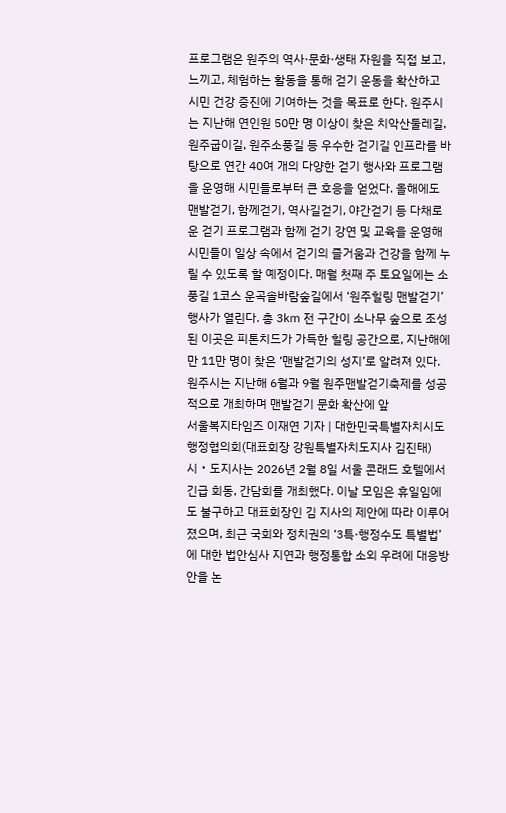프로그램은 원주의 역사·문화·생태 자원을 직접 보고, 느끼고, 체험하는 활동을 통해 걷기 운동을 확산하고 시민 건강 증진에 기여하는 것을 목표로 한다. 원주시는 지난해 연인원 50만 명 이상이 찾은 치악산둘레길, 원주굽이길, 원주소풍길 등 우수한 걷기길 인프라를 바탕으로 연간 40여 개의 다양한 걷기 행사와 프로그램을 운영해 시민들로부터 큰 호응을 얻었다. 올해에도 맨발걷기, 함께걷기, 역사길걷기, 야간걷기 등 다채로운 걷기 프로그램과 함께 걷기 강연 및 교육을 운영해 시민들이 일상 속에서 걷기의 즐거움과 건강을 함께 누릴 수 있도록 할 예정이다. 매월 첫째 주 토요일에는 소풍길 1코스 운곡솔바람숲길에서 ‘원주힐링 맨발걷기’ 행사가 열린다. 총 3㎞ 전 구간이 소나무 숲으로 조성된 이곳은 피톤치드가 가득한 힐링 공간으로, 지난해에만 11만 명이 찾은 ‘맨발걷기의 성지’로 알려져 있다. 원주시는 지난해 6월과 9월 원주맨발걷기축제를 성공적으로 개최하며 맨발걷기 문화 확산에 앞
서울복지타임즈 이재연 기자 | 대한민국특별자치시도 행정협의회(대표회장 강원특별자치도지사 김진태) 시‧도지사는 2026년 2월 8일 서울 콘래드 호텔에서 긴급 회동, 간담회를 개최했다. 이날 모임은 휴일임에도 불구하고 대표회장인 김 지사의 제안에 따라 이루어졌으며, 최근 국회와 정치권의 ‘3특·행정수도 특별법’에 대한 법안심사 지연과 행정통합 소외 우려에 대응방안을 논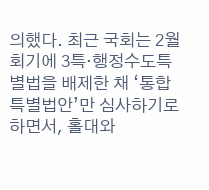의했다. 최근 국회는 2월 회기에 3특‧행정수도특별법을 배제한 채 ‘통합 특별법안’만 심사하기로 하면서, 홀대와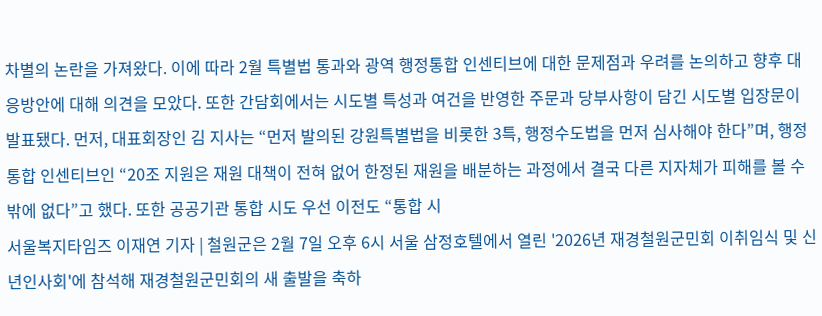차별의 논란을 가져왔다. 이에 따라 2월 특별법 통과와 광역 행정통합 인센티브에 대한 문제점과 우려를 논의하고 향후 대응방안에 대해 의견을 모았다. 또한 간담회에서는 시도별 특성과 여건을 반영한 주문과 당부사항이 담긴 시도별 입장문이 발표됐다. 먼저, 대표회장인 김 지사는 “먼저 발의된 강원특별법을 비롯한 3특, 행정수도법을 먼저 심사해야 한다”며, 행정통합 인센티브인 “20조 지원은 재원 대책이 전혀 없어 한정된 재원을 배분하는 과정에서 결국 다른 지자체가 피해를 볼 수밖에 없다”고 했다. 또한 공공기관 통합 시도 우선 이전도 “통합 시
서울복지타임즈 이재연 기자 | 철원군은 2월 7일 오후 6시 서울 삼정호텔에서 열린 '2026년 재경철원군민회 이취임식 및 신년인사회'에 참석해 재경철원군민회의 새 출발을 축하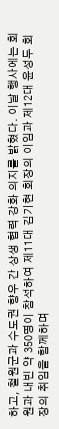하고, 철원군과 수도권 향우 간 상생 협력 강화 의지를 밝혔다. 이날 행사에는 회원과 내빈 약 350명이 참석하여 제11대 김기현 회장의 이임과 제12대 윤성두 회장의 취임을 함께하며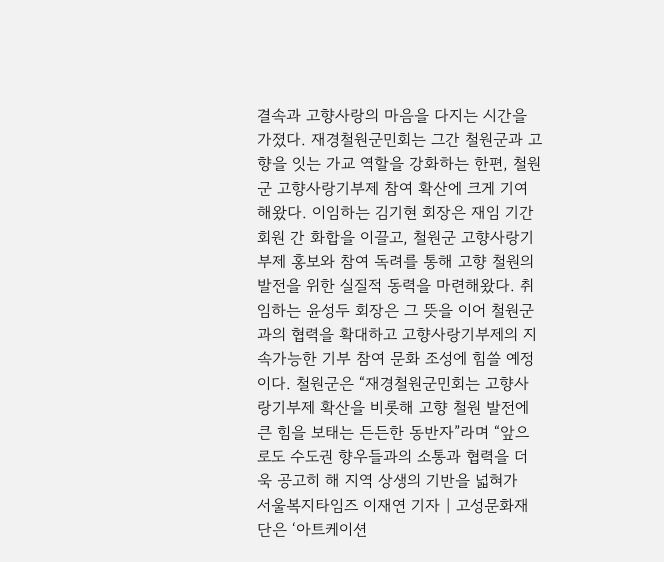결속과 고향사랑의 마음을 다지는 시간을 가졌다. 재경철원군민회는 그간 철원군과 고향을 잇는 가교 역할을 강화하는 한편, 철원군 고향사랑기부제 참여 확산에 크게 기여해왔다. 이임하는 김기현 회장은 재임 기간 회원 간 화합을 이끌고, 철원군 고향사랑기부제 홍보와 참여 독려를 통해 고향 철원의 발전을 위한 실질적 동력을 마련해왔다. 취임하는 윤성두 회장은 그 뜻을 이어 철원군과의 협력을 확대하고 고향사랑기부제의 지속가능한 기부 참여 문화 조성에 힘쓸 예정이다. 철원군은 “재경철원군민회는 고향사랑기부제 확산을 비롯해 고향 철원 발전에 큰 힘을 보태는 든든한 동반자”라며 “앞으로도 수도권 향우들과의 소통과 협력을 더욱 공고히 해 지역 상생의 기반을 넓혀가
서울복지타임즈 이재연 기자 | 고성문화재단은 ‘아트케이션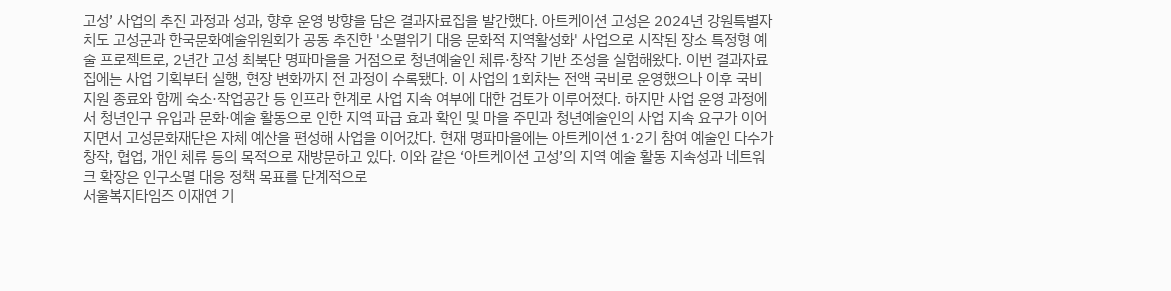고성’ 사업의 추진 과정과 성과, 향후 운영 방향을 담은 결과자료집을 발간했다. 아트케이션 고성은 2024년 강원특별자치도 고성군과 한국문화예술위원회가 공동 추진한 '소멸위기 대응 문화적 지역활성화' 사업으로 시작된 장소 특정형 예술 프로젝트로, 2년간 고성 최북단 명파마을을 거점으로 청년예술인 체류·창작 기반 조성을 실험해왔다. 이번 결과자료집에는 사업 기획부터 실행, 현장 변화까지 전 과정이 수록됐다. 이 사업의 1회차는 전액 국비로 운영했으나 이후 국비 지원 종료와 함께 숙소·작업공간 등 인프라 한계로 사업 지속 여부에 대한 검토가 이루어졌다. 하지만 사업 운영 과정에서 청년인구 유입과 문화·예술 활동으로 인한 지역 파급 효과 확인 및 마을 주민과 청년예술인의 사업 지속 요구가 이어지면서 고성문화재단은 자체 예산을 편성해 사업을 이어갔다. 현재 명파마을에는 아트케이션 1·2기 참여 예술인 다수가 창작, 협업, 개인 체류 등의 목적으로 재방문하고 있다. 이와 같은 ‘아트케이션 고성’의 지역 예술 활동 지속성과 네트워크 확장은 인구소멸 대응 정책 목표를 단계적으로
서울복지타임즈 이재연 기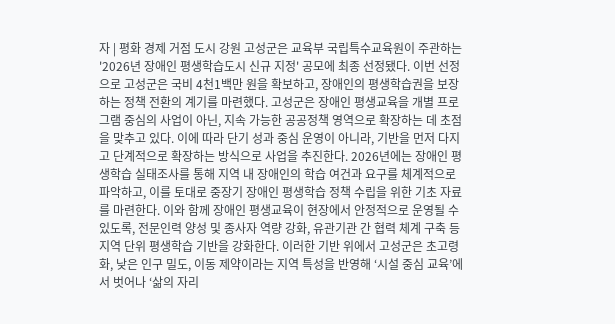자 | 평화 경제 거점 도시 강원 고성군은 교육부 국립특수교육원이 주관하는 '2026년 장애인 평생학습도시 신규 지정' 공모에 최종 선정됐다. 이번 선정으로 고성군은 국비 4천1백만 원을 확보하고, 장애인의 평생학습권을 보장하는 정책 전환의 계기를 마련했다. 고성군은 장애인 평생교육을 개별 프로그램 중심의 사업이 아닌, 지속 가능한 공공정책 영역으로 확장하는 데 초점을 맞추고 있다. 이에 따라 단기 성과 중심 운영이 아니라, 기반을 먼저 다지고 단계적으로 확장하는 방식으로 사업을 추진한다. 2026년에는 장애인 평생학습 실태조사를 통해 지역 내 장애인의 학습 여건과 요구를 체계적으로 파악하고, 이를 토대로 중장기 장애인 평생학습 정책 수립을 위한 기초 자료를 마련한다. 이와 함께 장애인 평생교육이 현장에서 안정적으로 운영될 수 있도록, 전문인력 양성 및 종사자 역량 강화, 유관기관 간 협력 체계 구축 등 지역 단위 평생학습 기반을 강화한다. 이러한 기반 위에서 고성군은 초고령화, 낮은 인구 밀도, 이동 제약이라는 지역 특성을 반영해 ‘시설 중심 교육’에서 벗어나 ‘삶의 자리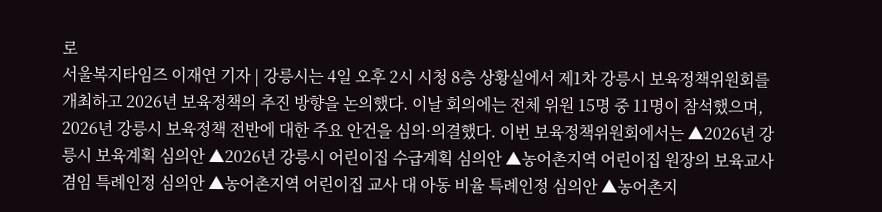로
서울복지타임즈 이재연 기자 | 강릉시는 4일 오후 2시 시청 8층 상황실에서 제1차 강릉시 보육정책위원회를 개최하고 2026년 보육정책의 추진 방향을 논의했다. 이날 회의에는 전체 위원 15명 중 11명이 참석했으며, 2026년 강릉시 보육정책 전반에 대한 주요 안건을 심의·의결했다. 이번 보육정책위원회에서는 ▲2026년 강릉시 보육계획 심의안 ▲2026년 강릉시 어린이집 수급계획 심의안 ▲농어촌지역 어린이집 원장의 보육교사 겸임 특례인정 심의안 ▲농어촌지역 어린이집 교사 대 아동 비율 특례인정 심의안 ▲농어촌지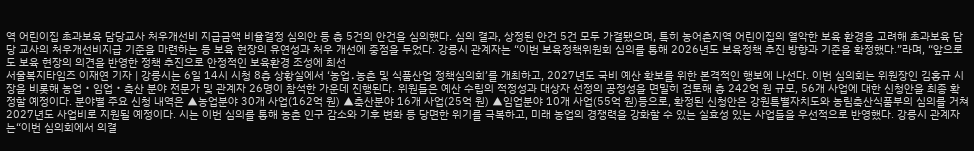역 어린이집 초과보육 담당교사 처우개선비 지급금액 비율결정 심의안 등 총 5건의 안건을 심의했다. 심의 결과, 상정된 안건 5건 모두 가결됐으며, 특히 농어촌지역 어린이집의 열악한 보육 환경을 고려해 초과보육 담당 교사의 처우개선비지급 기준을 마련하는 등 보육 현장의 유연성과 처우 개선에 중점을 두었다. 강릉시 관계자는 “이번 보육정책위원회 심의를 통해 2026년도 보육정책 추진 방향과 기준을 확정했다.”라며, “앞으로도 보육 현장의 의견을 반영한 정책 추진으로 안정적인 보육환경 조성에 최선
서울복지타임즈 이재연 기자 | 강릉시는 6일 14시 시청 8층 상황실에서 ‘농업․농촌 및 식품산업 정책심의회’를 개최하고, 2027년도 국비 예산 확보를 위한 본격적인 행보에 나선다. 이번 심의회는 위원장인 김홍규 시장을 비롯해 농업‧임업‧축산 분야 전문가 및 관계자 26명이 참석한 가운데 진행된다. 위원들은 예산 수립의 적정성과 대상자 선정의 공정성을 면밀히 검토해 총 242억 원 규모, 56개 사업에 대한 신청안을 최종 확정할 예정이다. 분야별 주요 신청 내역은 ▲농업분야 30개 사업(162억 원) ▲축산분야 16개 사업(25억 원) ▲임업분야 10개 사업(55억 원)등으로, 확정된 신청안은 강원특별자치도와 농림축산식품부의 심의를 거쳐 2027년도 사업비로 지원될 예정이다. 시는 이번 심의를 통해 농촌 인구 감소와 기후 변화 등 당면한 위기를 극복하고, 미래 농업의 경쟁력을 강화할 수 있는 실효성 있는 사업들을 우선적으로 반영했다. 강릉시 관계자는“이번 심의회에서 의결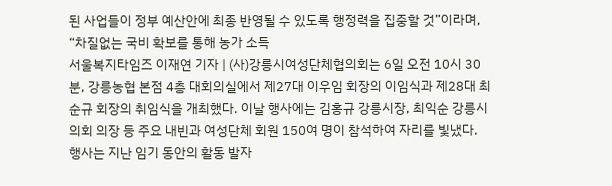된 사업들이 정부 예산안에 최종 반영될 수 있도록 행정력을 집중할 것”이라며, “차질없는 국비 확보를 통해 농가 소득
서울복지타임즈 이재연 기자 | (사)강릉시여성단체협의회는 6일 오전 10시 30분, 강릉농협 본점 4층 대회의실에서 제27대 이우임 회장의 이임식과 제28대 최순규 회장의 취임식을 개최했다. 이날 행사에는 김홍규 강릉시장, 최익순 강릉시의회 의장 등 주요 내빈과 여성단체 회원 150여 명이 참석하여 자리를 빛냈다. 행사는 지난 임기 동안의 활동 발자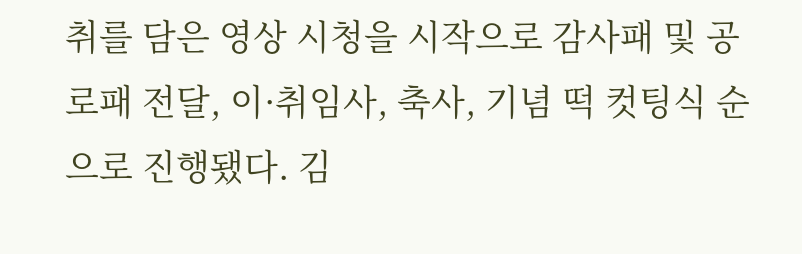취를 담은 영상 시청을 시작으로 감사패 및 공로패 전달, 이·취임사, 축사, 기념 떡 컷팅식 순으로 진행됐다. 김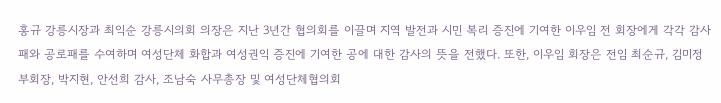홍규 강릉시장과 최익순 강릉시의회 의장은 지난 3년간 협의회를 이끌며 지역 발전과 시민 복리 증진에 기여한 이우임 전 회장에게 각각 감사패와 공로패를 수여하며 여성단체 화합과 여성권익 증진에 기여한 공에 대한 감사의 뜻을 전했다. 또한, 이우임 회장은 전임 최순규, 김미정 부회장, 박지현, 안선희 감사, 조남숙 사무총장 및 여성단체협의회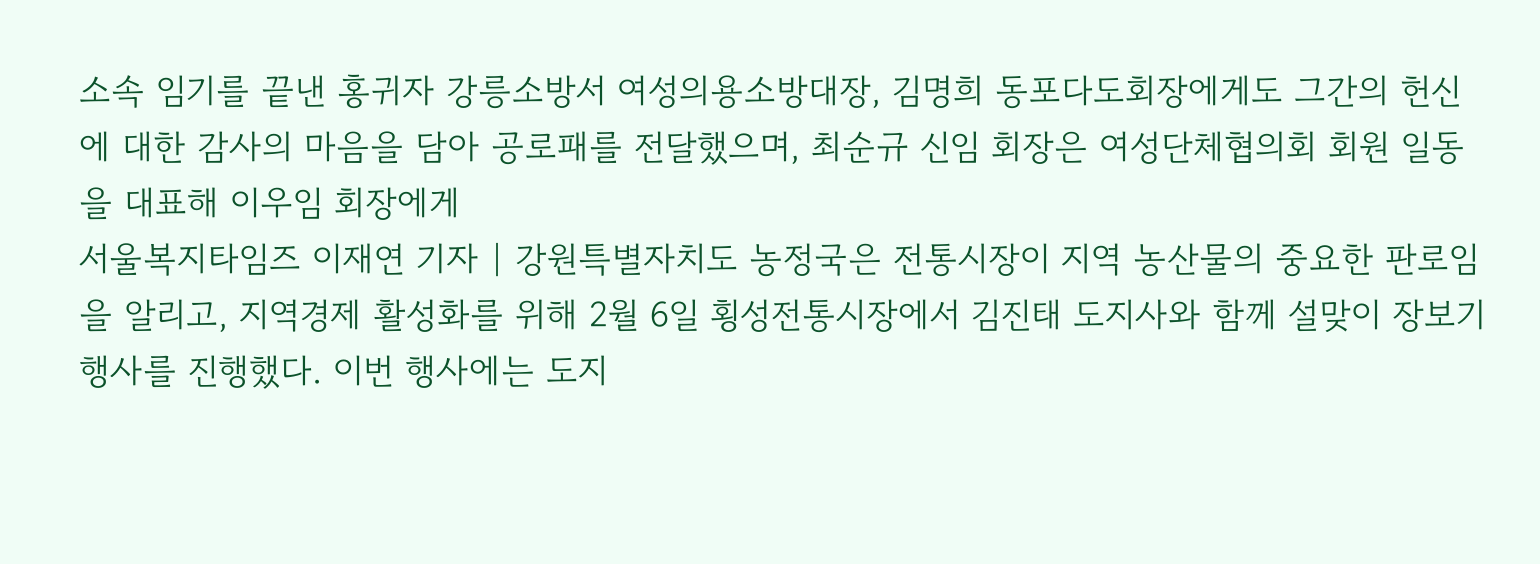소속 임기를 끝낸 홍귀자 강릉소방서 여성의용소방대장, 김명희 동포다도회장에게도 그간의 헌신에 대한 감사의 마음을 담아 공로패를 전달했으며, 최순규 신임 회장은 여성단체협의회 회원 일동을 대표해 이우임 회장에게
서울복지타임즈 이재연 기자 | 강원특별자치도 농정국은 전통시장이 지역 농산물의 중요한 판로임을 알리고, 지역경제 활성화를 위해 2월 6일 횡성전통시장에서 김진태 도지사와 함께 설맞이 장보기 행사를 진행했다. 이번 행사에는 도지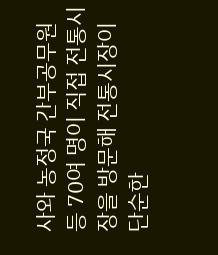사와 농정국 간부공무원 등 70여 명이 직접 전통시장을 방문해 전통시장이 단순한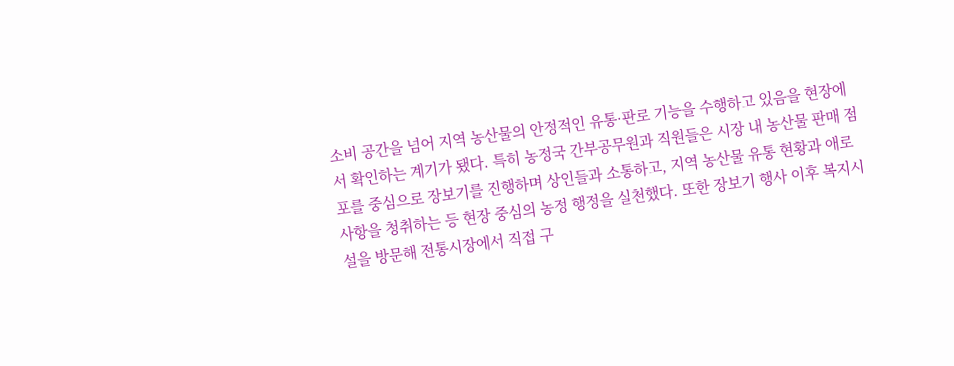소비 공간을 넘어 지역 농산물의 안정적인 유통·판로 기능을 수행하고 있음을 현장에서 확인하는 계기가 됐다. 특히 농정국 간부공무원과 직원들은 시장 내 농산물 판매 점포를 중심으로 장보기를 진행하며 상인들과 소통하고, 지역 농산물 유통 현황과 애로사항을 청취하는 등 현장 중심의 농정 행정을 실천했다. 또한 장보기 행사 이후 복지시설을 방문해 전통시장에서 직접 구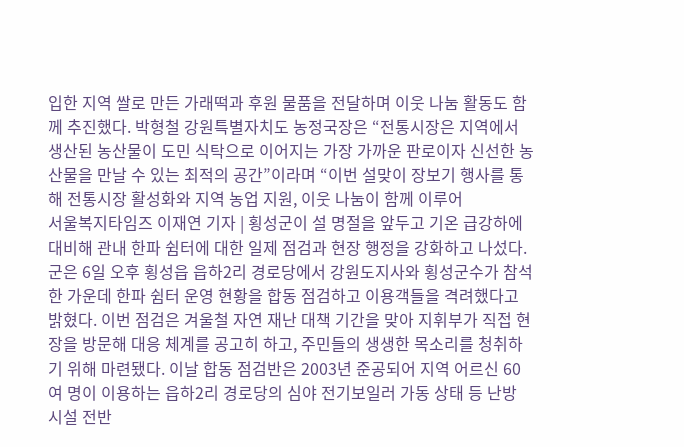입한 지역 쌀로 만든 가래떡과 후원 물품을 전달하며 이웃 나눔 활동도 함께 추진했다. 박형철 강원특별자치도 농정국장은 “전통시장은 지역에서 생산된 농산물이 도민 식탁으로 이어지는 가장 가까운 판로이자 신선한 농산물을 만날 수 있는 최적의 공간”이라며 “이번 설맞이 장보기 행사를 통해 전통시장 활성화와 지역 농업 지원, 이웃 나눔이 함께 이루어
서울복지타임즈 이재연 기자 | 횡성군이 설 명절을 앞두고 기온 급강하에 대비해 관내 한파 쉼터에 대한 일제 점검과 현장 행정을 강화하고 나섰다. 군은 6일 오후 횡성읍 읍하2리 경로당에서 강원도지사와 횡성군수가 참석한 가운데 한파 쉼터 운영 현황을 합동 점검하고 이용객들을 격려했다고 밝혔다. 이번 점검은 겨울철 자연 재난 대책 기간을 맞아 지휘부가 직접 현장을 방문해 대응 체계를 공고히 하고, 주민들의 생생한 목소리를 청취하기 위해 마련됐다. 이날 합동 점검반은 2003년 준공되어 지역 어르신 60여 명이 이용하는 읍하2리 경로당의 심야 전기보일러 가동 상태 등 난방 시설 전반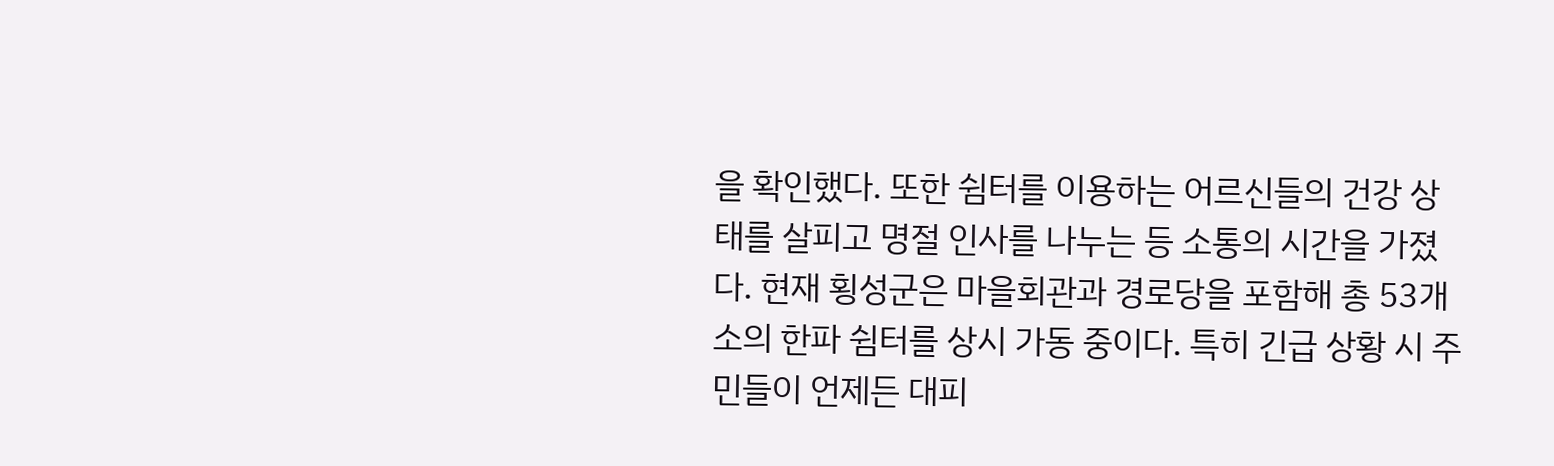을 확인했다. 또한 쉼터를 이용하는 어르신들의 건강 상태를 살피고 명절 인사를 나누는 등 소통의 시간을 가졌다. 현재 횡성군은 마을회관과 경로당을 포함해 총 53개소의 한파 쉼터를 상시 가동 중이다. 특히 긴급 상황 시 주민들이 언제든 대피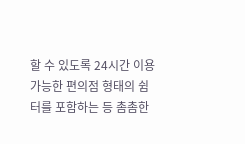할 수 있도록 24시간 이용 가능한 편의점 형태의 쉼터를 포함하는 등 촘촘한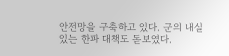안전망을 구축하고 있다. 군의 내실 있는 한파 대책도 돋보였다.